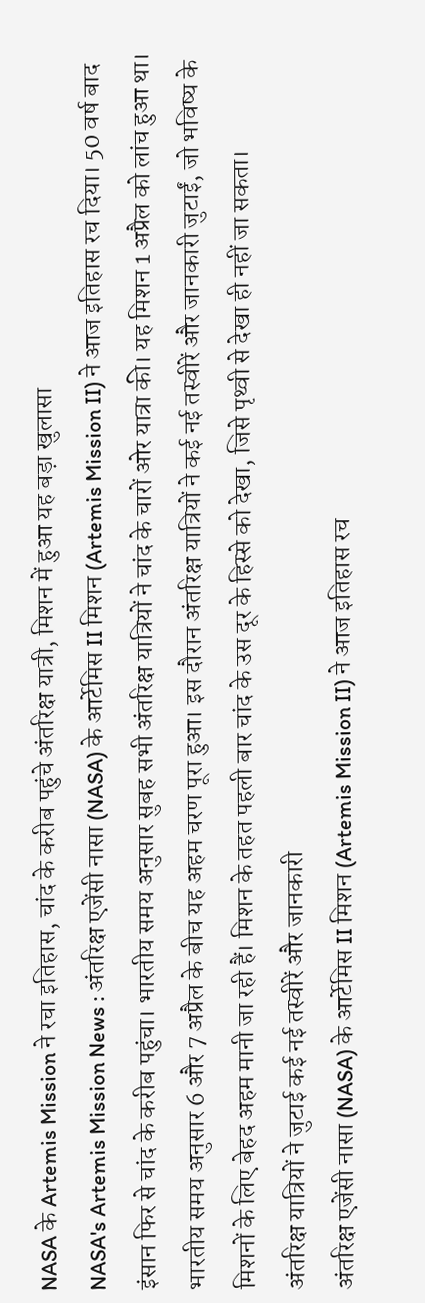NASA के Artemis Mission ने रचा इतिहास, चांद के करीब पहुंचे अंतरिक्ष यात्री, मिशन में हुआ यह बड़ा खुलासा
NASA's Artemis Mission News : अंतरिक्ष एजेंसी नासा (NASA) के आर्टेमिस II मिशन (Artemis Mission II) ने आज इतिहास रच दिया। 50 वर्ष बाद इंसान फिर से चांद के करीब पहुंचा। भारतीय समय अनुसार सुबह सभी अंतरिक्ष यात्रियों ने चांद के चारों ओर यात्रा की। यह मिशन 1 अप्रैल को लांच हुआ था। भारतीय समय अनुसार 6 और 7 अप्रैल के बीच यह अहम चरण पूरा हुआ। इस दौरान अंतरिक्ष यात्रियों ने कई नई तस्वीरें और जानकारी जुटाईं, जो भविष्य के मिशनों के लिए बेहद अहम मानी जा रही हैं। मिशन के तहत पहली बार चांद के उस दूर के हिस्से को देखा, जिसे पृथ्वी से देखा ही नहीं जा सकता।
अंतरिक्ष यात्रियों ने जुटाई कई नई तस्वीरें और जानकारी
अंतरिक्ष एजेंसी नासा (NASA) के आर्टेमिस II मिशन (Artemis Mission II) ने आज इतिहास रच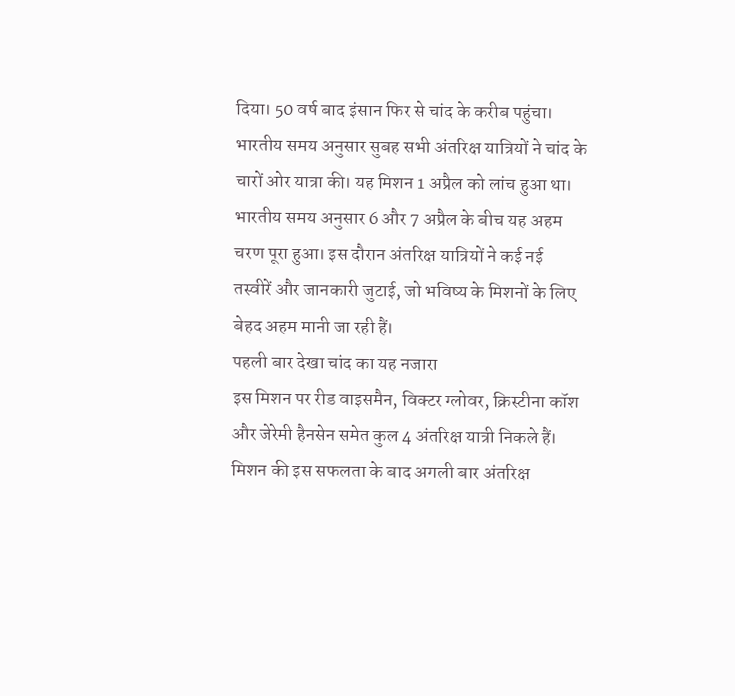दिया। 50 वर्ष बाद इंसान फिर से चांद के करीब पहुंचा। भारतीय समय अनुसार सुबह सभी अंतरिक्ष यात्रियों ने चांद के चारों ओर यात्रा की। यह मिशन 1 अप्रैल को लांच हुआ था। भारतीय समय अनुसार 6 और 7 अप्रैल के बीच यह अहम चरण पूरा हुआ। इस दौरान अंतरिक्ष यात्रियों ने कई नई तस्वीरें और जानकारी जुटाई, जो भविष्य के मिशनों के लिए बेहद अहम मानी जा रही हैं।
पहली बार देखा चांद का यह नजारा
इस मिशन पर रीड वाइसमैन, विक्टर ग्लोवर, क्रिस्टीना कॉश और जेरेमी हैनसेन समेत कुल 4 अंतरिक्ष यात्री निकले हैं। मिशन की इस सफलता के बाद अगली बार अंतरिक्ष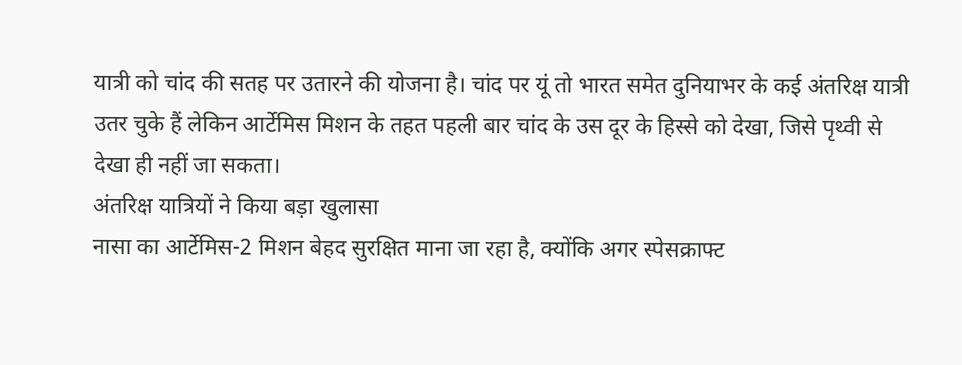यात्री को चांद की सतह पर उतारने की योजना है। चांद पर यूं तो भारत समेत दुनियाभर के कई अंतरिक्ष यात्री उतर चुके हैं लेकिन आर्टेमिस मिशन के तहत पहली बार चांद के उस दूर के हिस्से को देखा, जिसे पृथ्वी से देखा ही नहीं जा सकता।
अंतरिक्ष यात्रियों ने किया बड़ा खुलासा
नासा का आर्टेमिस-2 मिशन बेहद सुरक्षित माना जा रहा है, क्योंकि अगर स्पेसक्राफ्ट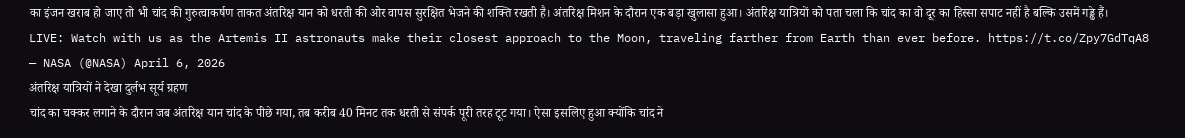का इंजन खराब हो जाए तो भी चांद की गुरुत्वाकर्षण ताकत अंतरिक्ष यान को धरती की ओर वापस सुरक्षित भेजने की शक्ति रखती है। अंतरिक्ष मिशन के दौरान एक बड़ा खुलासा हुआ। अंतरिक्ष यात्रियों को पता चला कि चांद का वो दूर का हिस्सा सपाट नहीं है बल्कि उसमें गड्ढे हैं।
LIVE: Watch with us as the Artemis II astronauts make their closest approach to the Moon, traveling farther from Earth than ever before. https://t.co/Zpy7GdTqA8
— NASA (@NASA) April 6, 2026
अंतरिक्ष यात्रियों ने देखा दुर्लभ सूर्य ग्रहण
चांद का चक्कर लगाने के दौरान जब अंतरिक्ष यान चांद के पीछे गया, तब करीब 40 मिनट तक धरती से संपर्क पूरी तरह टूट गया। ऐसा इसलिए हुआ क्योंकि चांद ने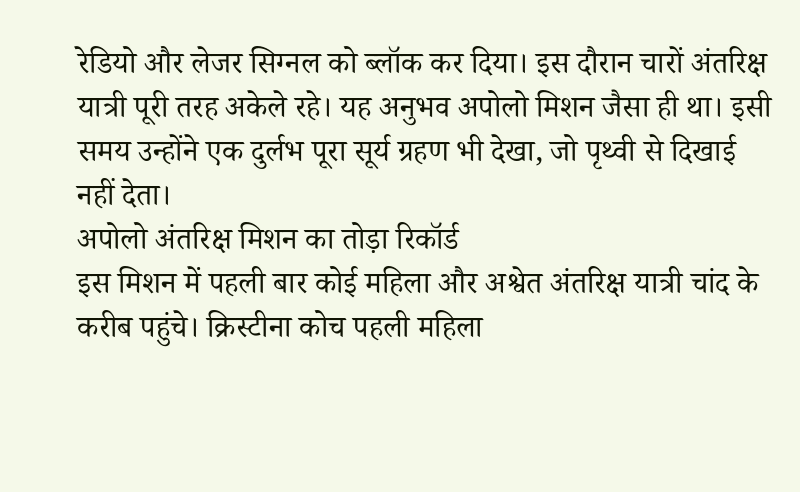रेडियो और लेजर सिग्नल को ब्लॉक कर दिया। इस दौरान चारों अंतरिक्ष यात्री पूरी तरह अकेले रहे। यह अनुभव अपोलो मिशन जैसा ही था। इसी समय उन्होंने एक दुर्लभ पूरा सूर्य ग्रहण भी देखा, जो पृथ्वी से दिखाई नहीं देता।
अपोलो अंतरिक्ष मिशन का तोड़ा रिकॉर्ड
इस मिशन में पहली बार कोई महिला और अश्वेत अंतरिक्ष यात्री चांद के करीब पहुंचे। क्रिस्टीना कोच पहली महिला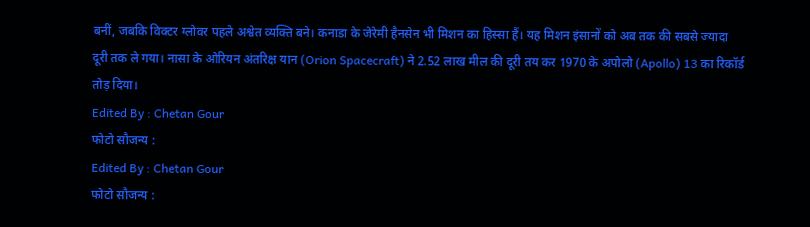बनीं, जबकि विक्टर ग्लोवर पहले अश्वेत व्यक्ति बने। कनाडा के जेरेमी हैनसेन भी मिशन का हिस्सा हैं। यह मिशन इंसानों को अब तक की सबसे ज्यादा दूरी तक ले गया। नासा के ओरियन अंतरिक्ष यान (Orion Spacecraft) ने 2.52 लाख मील की दूरी तय कर 1970 के अपोलो (Apollo) 13 का रिकॉर्ड तोड़ दिया।
Edited By : Chetan Gour
फोटो सौजन्य :
Edited By : Chetan Gour
फोटो सौजन्य :